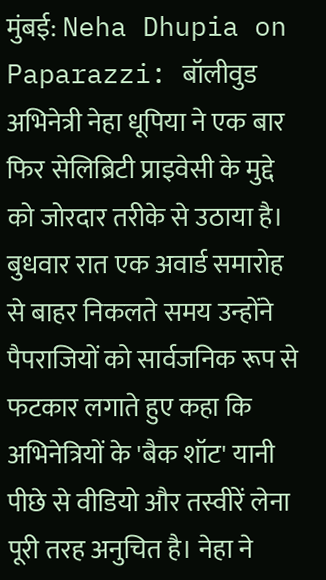मुंबई: Neha Dhupia on Paparazzi: बॉलीवुड अभिनेत्री नेहा धूपिया ने एक बार फिर सेलिब्रिटी प्राइवेसी के मुद्दे को जोरदार तरीके से उठाया है। बुधवार रात एक अवार्ड समारोह से बाहर निकलते समय उन्होंने पैपराजियों को सार्वजनिक रूप से फटकार लगाते हुए कहा कि अभिनेत्रियों के 'बैक शॉट' यानी पीछे से वीडियो और तस्वीरें लेना पूरी तरह अनुचित है। नेहा ने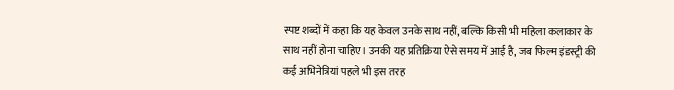स्पष्ट शब्दों में कहा कि यह केवल उनके साथ नहीं, बल्कि किसी भी महिला कलाकार के साथ नहीं होना चाहिए। उनकी यह प्रतिक्रिया ऐसे समय में आई है, जब फिल्म इंडस्ट्री की कई अभिनेत्रियां पहले भी इस तरह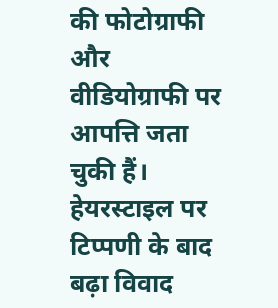की फोटोग्राफी और वीडियोग्राफी पर आपत्ति जता चुकी हैं।
हेयरस्टाइल पर टिप्पणी के बाद बढ़ा विवाद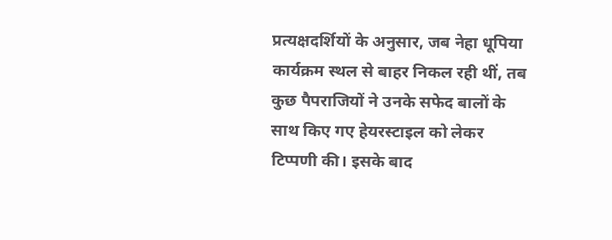प्रत्यक्षदर्शियों के अनुसार, जब नेहा धूपिया कार्यक्रम स्थल से बाहर निकल रही थीं, तब कुछ पैपराजियों ने उनके सफेद बालों के साथ किए गए हेयरस्टाइल को लेकर टिप्पणी की। इसके बाद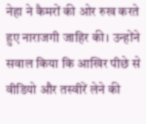नेहा ने कैमरों की ओर रुख करते हुए नाराजगी जाहिर की। उन्होंने सवाल किया कि आखिर पीछे से वीडियो और तस्वीरें लेने की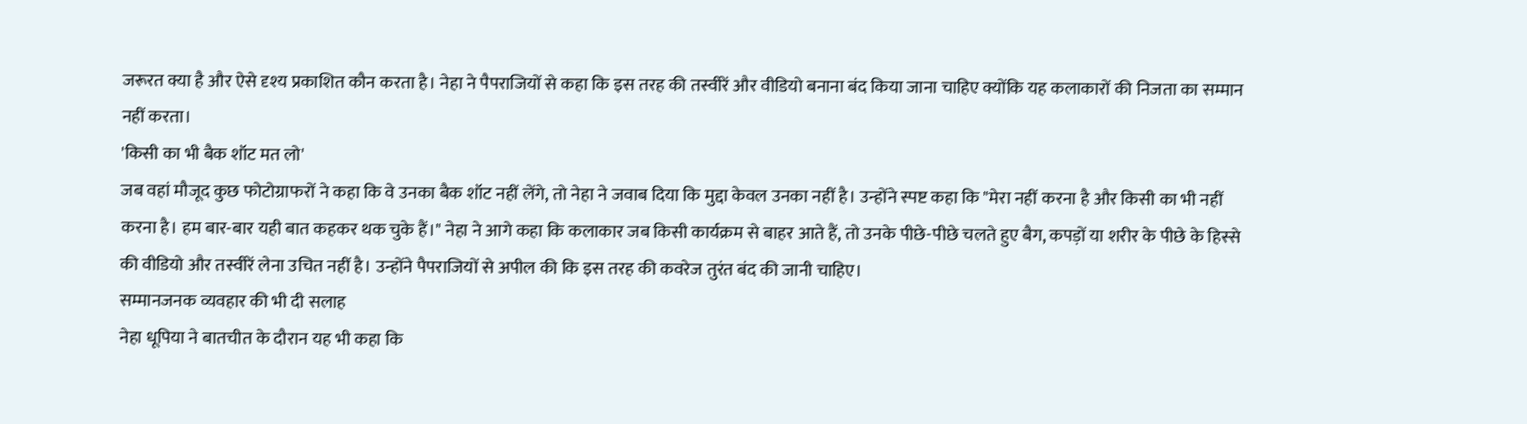जरूरत क्या है और ऐसे दृश्य प्रकाशित कौन करता है। नेहा ने पैपराजियों से कहा कि इस तरह की तस्वीरें और वीडियो बनाना बंद किया जाना चाहिए क्योंकि यह कलाकारों की निजता का सम्मान नहीं करता।
'किसी का भी बैक शॉट मत लो'
जब वहां मौजूद कुछ फोटोग्राफरों ने कहा कि वे उनका बैक शॉट नहीं लेंगे, तो नेहा ने जवाब दिया कि मुद्दा केवल उनका नहीं है। उन्होंने स्पष्ट कहा कि "मेरा नहीं करना है और किसी का भी नहीं करना है। हम बार-बार यही बात कहकर थक चुके हैं।" नेहा ने आगे कहा कि कलाकार जब किसी कार्यक्रम से बाहर आते हैं, तो उनके पीछे-पीछे चलते हुए बैग, कपड़ों या शरीर के पीछे के हिस्से की वीडियो और तस्वीरें लेना उचित नहीं है। उन्होंने पैपराजियों से अपील की कि इस तरह की कवरेज तुरंत बंद की जानी चाहिए।
सम्मानजनक व्यवहार की भी दी सलाह
नेहा धूपिया ने बातचीत के दौरान यह भी कहा कि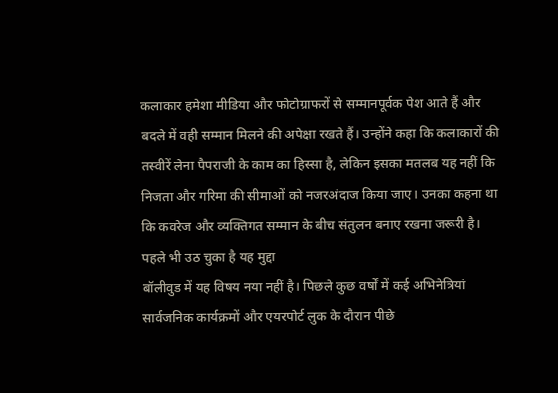कलाकार हमेशा मीडिया और फोटोग्राफरों से सम्मानपूर्वक पेश आते हैं और बदले में वही सम्मान मिलने की अपेक्षा रखते हैं। उन्होंने कहा कि कलाकारों की तस्वीरें लेना पैपराजी के काम का हिस्सा है, लेकिन इसका मतलब यह नहीं कि निजता और गरिमा की सीमाओं को नजरअंदाज किया जाए। उनका कहना था कि कवरेज और व्यक्तिगत सम्मान के बीच संतुलन बनाए रखना जरूरी है।
पहले भी उठ चुका है यह मुद्दा
बॉलीवुड में यह विषय नया नहीं है। पिछले कुछ वर्षों में कई अभिनेत्रियां सार्वजनिक कार्यक्रमों और एयरपोर्ट लुक के दौरान पीछे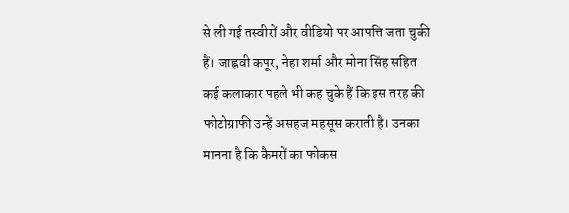से ली गई तस्वीरों और वीडियो पर आपत्ति जता चुकी हैं। जाह्नवी कपूर, नेहा शर्मा और मोना सिंह सहित कई कलाकार पहले भी कह चुके हैं कि इस तरह की फोटोग्राफी उन्हें असहज महसूस कराती है। उनका मानना है कि कैमरों का फोकस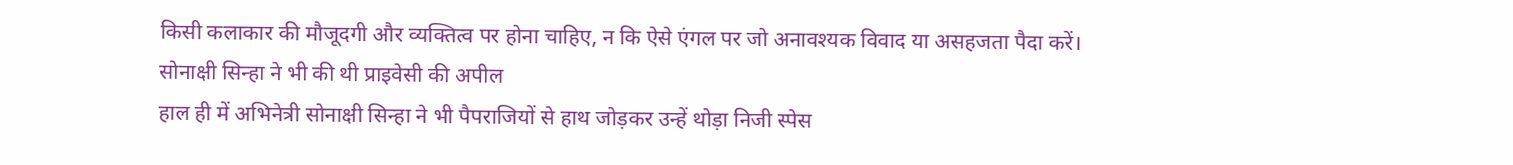किसी कलाकार की मौजूदगी और व्यक्तित्व पर होना चाहिए, न कि ऐसे एंगल पर जो अनावश्यक विवाद या असहजता पैदा करें।
सोनाक्षी सिन्हा ने भी की थी प्राइवेसी की अपील
हाल ही में अभिनेत्री सोनाक्षी सिन्हा ने भी पैपराजियों से हाथ जोड़कर उन्हें थोड़ा निजी स्पेस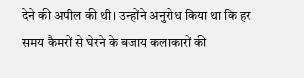देने की अपील की थी। उन्होंने अनुरोध किया था कि हर समय कैमरों से घेरने के बजाय कलाकारों की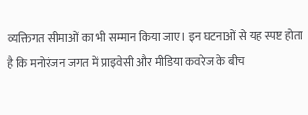व्यक्तिगत सीमाओं का भी सम्मान किया जाए। इन घटनाओं से यह स्पष्ट होता है कि मनोरंजन जगत में प्राइवेसी और मीडिया कवरेज के बीच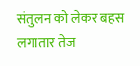संतुलन को लेकर बहस लगातार तेज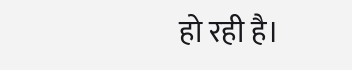हो रही है।